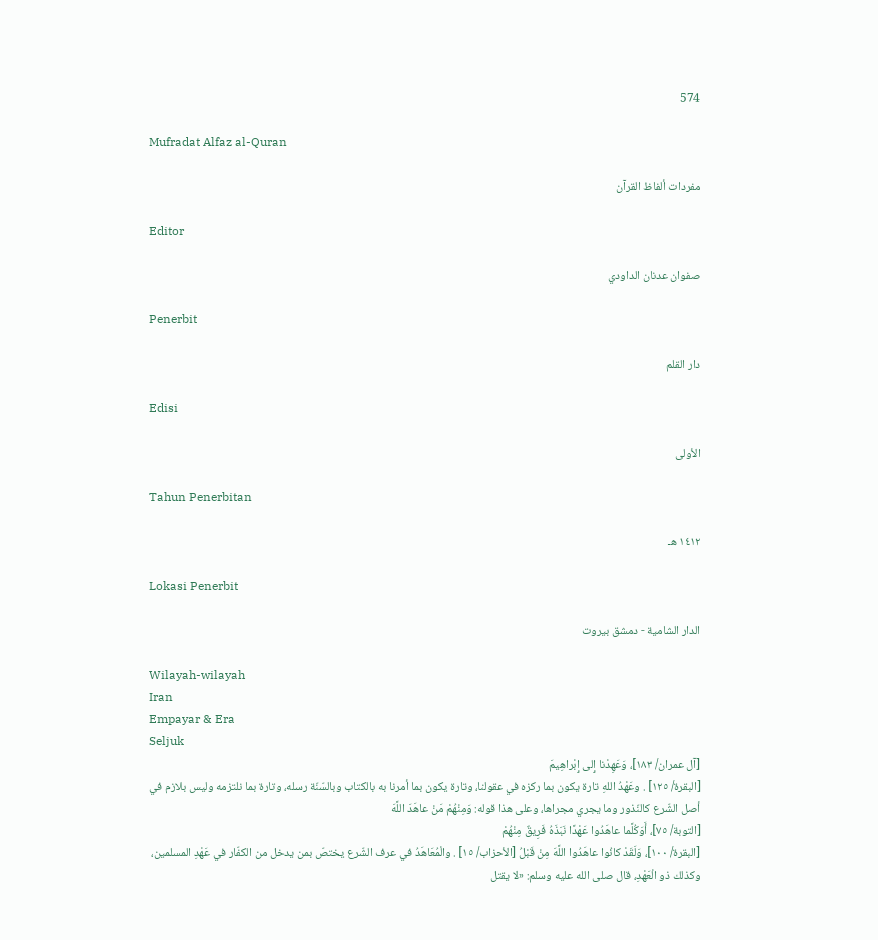574

Mufradat Alfaz al-Quran

مفردات ألفاظ القرآن‌

Editor

صفوان عدنان الداودي

Penerbit

دار القلم

Edisi

الأولى

Tahun Penerbitan

١٤١٢ هـ

Lokasi Penerbit

الدار الشامية - دمشق بيروت

Wilayah-wilayah
Iran
Empayar & Era
Seljuk
[آل عمران/ ١٨٣]، وَعَهِدْنا إِلى إِبْراهِيمَ
[البقرة/ ١٢٥] . وعَهْدُ اللهِ تارة يكون بما ركزه في عقولنا، وتارة يكون بما أمرنا به بالكتاب وبالسّنّة رسله، وتارة بما نلتزمه وليس بلازم في أصل الشّرع كالنّذور وما يجري مجراها، وعلى هذا قوله: وَمِنْهُمْ مَنْ عاهَدَ اللَّهَ
[التوبة/ ٧٥]، أَوَكُلَّما عاهَدُوا عَهْدًا نَبَذَهُ فَرِيقٌ مِنْهُمْ
[البقرة/ ١٠٠]، وَلَقَدْ كانُوا عاهَدُوا اللَّهَ مِنْ قَبْلُ [الأحزاب/ ١٥] . والْمُعَاهَدُ في عرف الشّرع يختصّ بمن يدخل من الكفّار في عَهْدِ المسلمين، وكذلك ذو الْعَهْدِ، قال صلى الله عليه وسلم: «لا يقتل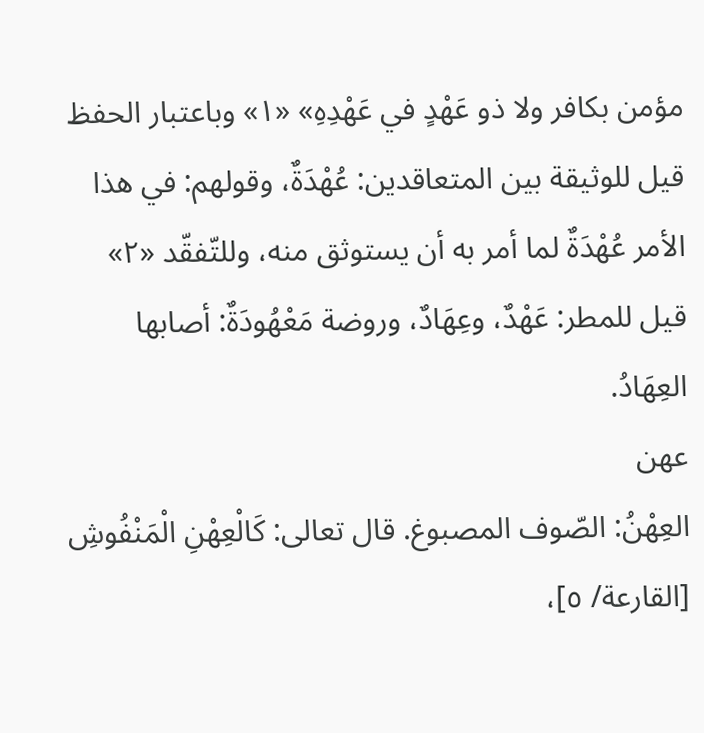مؤمن بكافر ولا ذو عَهْدٍ في عَهْدِهِ» «١» وباعتبار الحفظ قيل للوثيقة بين المتعاقدين: عُهْدَةٌ، وقولهم: في هذا الأمر عُهْدَةٌ لما أمر به أن يستوثق منه، وللتّفقّد «٢» قيل للمطر: عَهْدٌ، وعِهَادٌ، وروضة مَعْهُودَةٌ: أصابها العِهَادُ.
عهن
العِهْنُ: الصّوف المصبوغ. قال تعالى: كَالْعِهْنِ الْمَنْفُوشِ
[القارعة/ ٥]،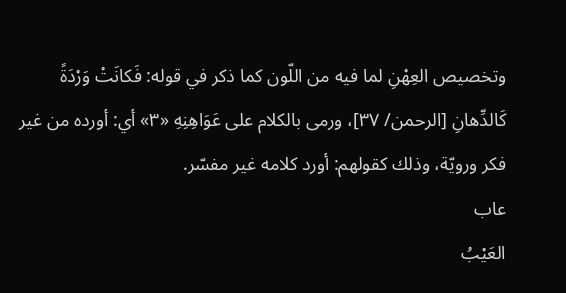وتخصيص العِهْنِ لما فيه من اللّون كما ذكر في قوله: فَكانَتْ وَرْدَةً كَالدِّهانِ [الرحمن/ ٣٧]، ورمى بالكلام على عَوَاهِنِهِ «٣» أي: أورده من غير فكر ورويّة، وذلك كقولهم: أورد كلامه غير مفسّر.
عاب
العَيْبُ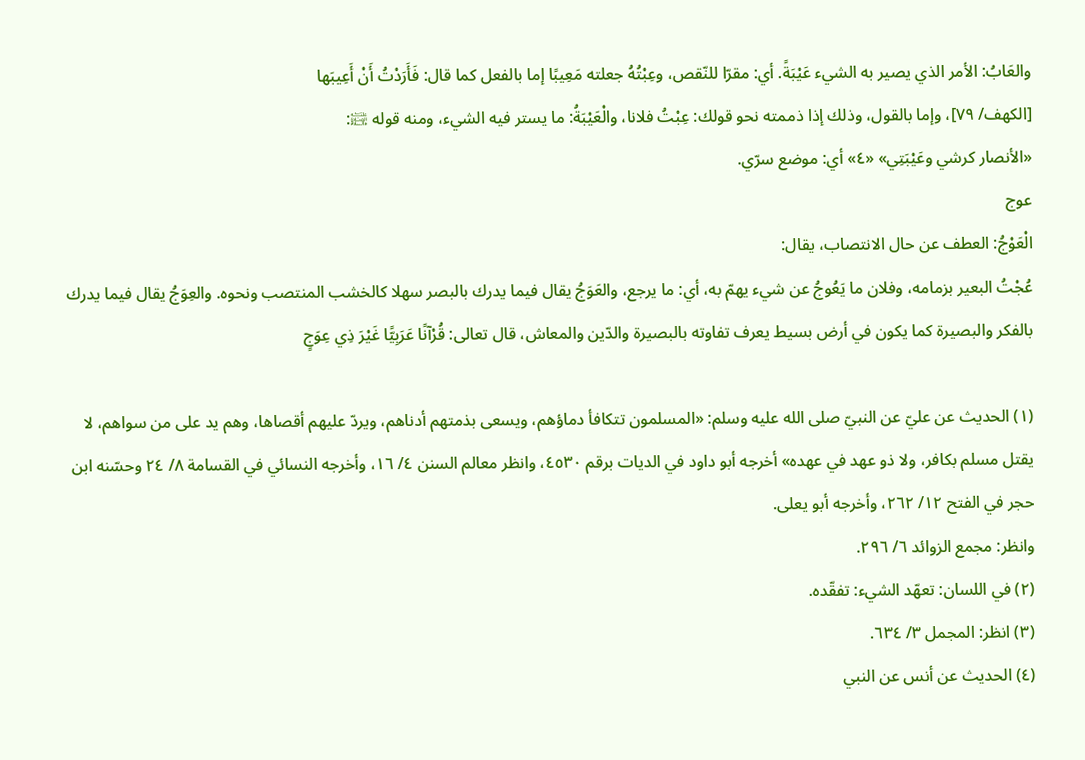والعَابُ: الأمر الذي يصير به الشيء عَيْبَةً. أي: مقرّا للنّقص، وعِبْتُهُ جعلته مَعِيبًا إما بالفعل كما قال: فَأَرَدْتُ أَنْ أَعِيبَها
[الكهف/ ٧٩]، وإما بالقول، وذلك إذا ذممته نحو قولك: عِبْتُ فلانا، والْعَيْبَةُ: ما يستر فيه الشيء، ومنه قوله ﵊:
«الأنصار كرشي وعَيْبَتِي» «٤» أي: موضع سرّي.
عوج
الْعَوْجُ: العطف عن حال الانتصاب، يقال:
عُجْتُ البعير بزمامه، وفلان ما يَعُوجُ عن شيء يهمّ به، أي: ما يرجع، والعَوَجُ يقال فيما يدرك بالبصر سهلا كالخشب المنتصب ونحوه. والعِوَجُ يقال فيما يدرك بالفكر والبصيرة كما يكون في أرض بسيط يعرف تفاوته بالبصيرة والدّين والمعاش، قال تعالى: قُرْآنًا عَرَبِيًّا غَيْرَ ذِي عِوَجٍ

(١) الحديث عن عليّ عن النبيّ صلى الله عليه وسلم: «المسلمون تتكافأ دماؤهم، ويسعى بذمتهم أدناهم، ويردّ عليهم أقصاها، وهم يد على من سواهم، لا يقتل مسلم بكافر، ولا ذو عهد في عهده» أخرجه أبو داود في الديات برقم ٤٥٣٠، وانظر معالم السنن ٤/ ١٦، وأخرجه النسائي في القسامة ٨/ ٢٤ وحسّنه ابن حجر في الفتح ١٢/ ٢٦٢، وأخرجه أبو يعلى.
وانظر: مجمع الزوائد ٦/ ٢٩٦.
(٢) في اللسان: تعهّد الشيء: تفقّده.
(٣) انظر: المجمل ٣/ ٦٣٤.
(٤) الحديث عن أنس عن النبي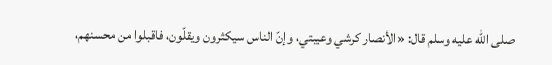صلى الله عليه وسلم قال: «الأنصار كرشي وعيبتي، وإنّ الناس سيكثرون ويقلّون، فاقبلوا من محسنهم،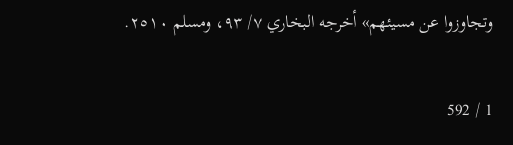وتجاوزوا عن مسيئهم» أخرجه البخاري ٧/ ٩٣، ومسلم ٢٥١٠.

1 / 592